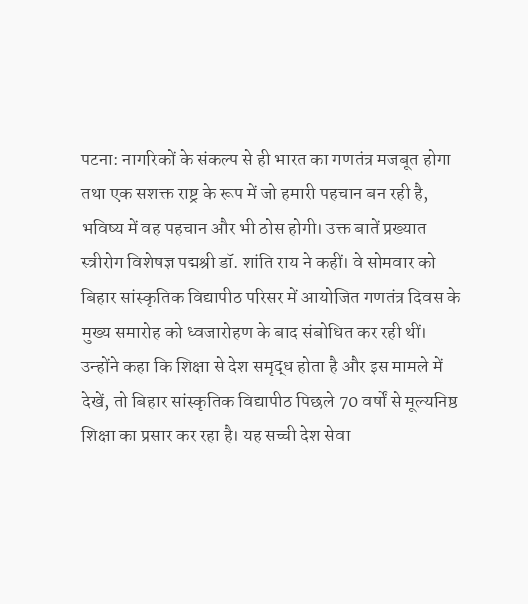पटना: नागरिकों के संकल्प से ही भारत का गणतंत्र मजबूत होगा तथा एक सशक्त राष्ट्र के रूप में जो हमारी पहचान बन रही है, भविष्य में वह पहचान और भी ठोस होगी। उक्त बातें प्रख्यात स्त्रीरोग विशेषज्ञ पद्मश्री डॉ. शांति राय ने कहीं। वे सोमवार को बिहार सांस्कृतिक विद्यापीठ परिसर में आयोजित गणतंत्र दिवस के मुख्य समारोह को ध्वजारोहण के बाद संबोधित कर रही थीं। उन्होंने कहा कि शिक्षा से देश समृद्ध होता है और इस मामले में देखें, तो बिहार सांस्कृतिक विद्यापीठ पिछले 70 वर्षों से मूल्यनिष्ठ शिक्षा का प्रसार कर रहा है। यह सच्ची देश सेवा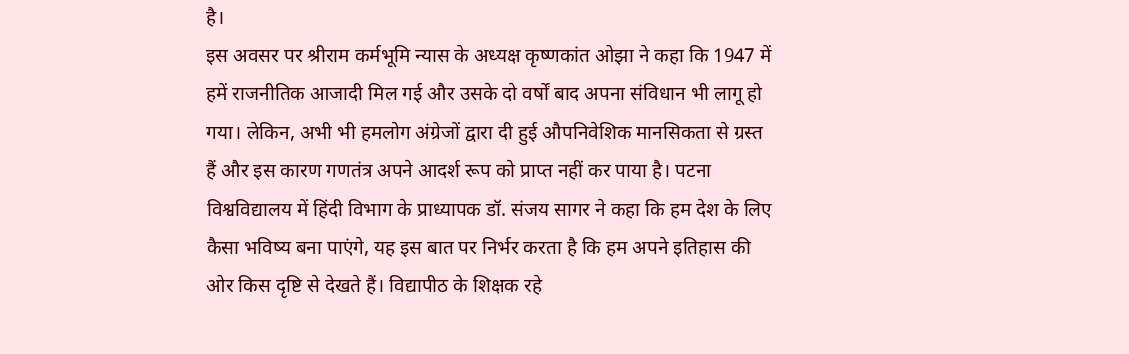है।
इस अवसर पर श्रीराम कर्मभूमि न्यास के अध्यक्ष कृष्णकांत ओझा ने कहा कि 1947 में हमें राजनीतिक आजादी मिल गई और उसके दो वर्षों बाद अपना संविधान भी लागू हो गया। लेकिन, अभी भी हमलोग अंग्रेजों द्वारा दी हुई औपनिवेशिक मानसिकता से ग्रस्त हैं और इस कारण गणतंत्र अपने आदर्श रूप को प्राप्त नहीं कर पाया है। पटना विश्वविद्यालय में हिंदी विभाग के प्राध्यापक डॉ. संजय सागर ने कहा कि हम देश के लिए कैसा भविष्य बना पाएंगे, यह इस बात पर निर्भर करता है कि हम अपने इतिहास की ओर किस दृष्टि से देखते हैं। विद्यापीठ के शिक्षक रहे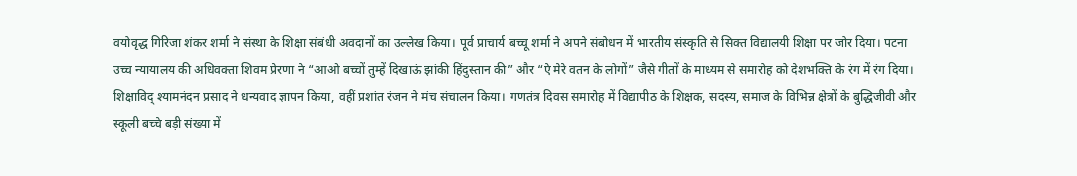वयोवृद्ध गिरिजा शंकर शर्मा ने संस्था के शिक्षा संबंधी अवदानों का उल्लेख किया। पूर्व प्राचार्य बच्चू शर्मा ने अपने संबोधन में भारतीय संस्कृति से सिक्त विद्यालयी शिक्षा पर जोर दिया। पटना उच्च न्यायालय की अधिवक्ता शिवम प्रेरणा ने “आओ बच्चों तुम्हें दिखाऊं झांकी हिंदुस्तान की” और “ऐ मेरे वतन के लोगों” जैसे गीतों के माध्यम से समारोह को देशभक्ति के रंग में रंग दिया।
शिक्षाविद् श्यामनंदन प्रसाद ने धन्यवाद ज्ञापन किया, वहीं प्रशांत रंजन ने मंच संचालन किया। गणतंत्र दिवस समारोह में विद्यापीठ के शिक्षक, सदस्य, समाज के विभिन्न क्षेत्रों के बुद्धिजीवी और स्कूली बच्चे बड़ी संख्या में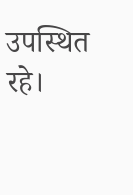उपस्थित रहे।